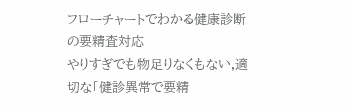フローチャートでわかる健康診断の要精査対応
やりすぎでも物足りなくもない,適切な「健診異常で要精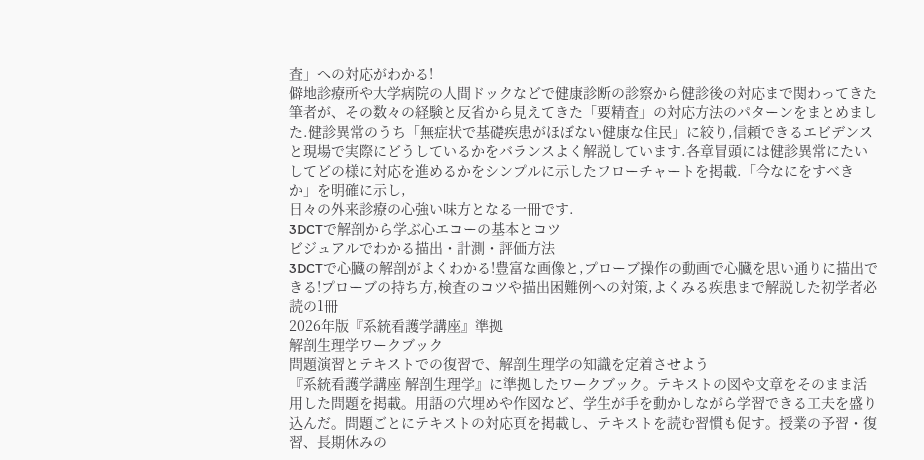査」への対応がわかる!
僻地診療所や大学病院の人間ドックなどで健康診断の診察から健診後の対応まで関わってきた筆者が、その数々の経験と反省から見えてきた「要精査」の対応方法のパターンをまとめました.健診異常のうち「無症状で基礎疾患がほぼない健康な住民」に絞り,信頼できるエビデンスと現場で実際にどうしているかをバランスよく解説しています.各章冒頭には健診異常にたいしてどの様に対応を進めるかをシンプルに示したフローチャートを掲載.「今なにをすべきか」を明確に示し,
日々の外来診療の心強い味方となる一冊です.
3DCTで解剖から学ぶ心エコーの基本とコツ
ビジュアルでわかる描出・計測・評価方法
3DCTで心臓の解剖がよくわかる!豊富な画像と,プローブ操作の動画で心臓を思い通りに描出できる!プローブの持ち方,検査のコツや描出困難例への対策,よくみる疾患まで解説した初学者必読の1冊
2026年版『系統看護学講座』準拠
解剖生理学ワークブック
問題演習とテキストでの復習で、解剖生理学の知識を定着させよう
『系統看護学講座 解剖生理学』に準拠したワークブック。テキストの図や文章をそのまま活用した問題を掲載。用語の穴埋めや作図など、学生が手を動かしながら学習できる工夫を盛り込んだ。問題ごとにテキストの対応頁を掲載し、テキストを読む習慣も促す。授業の予習・復習、長期休みの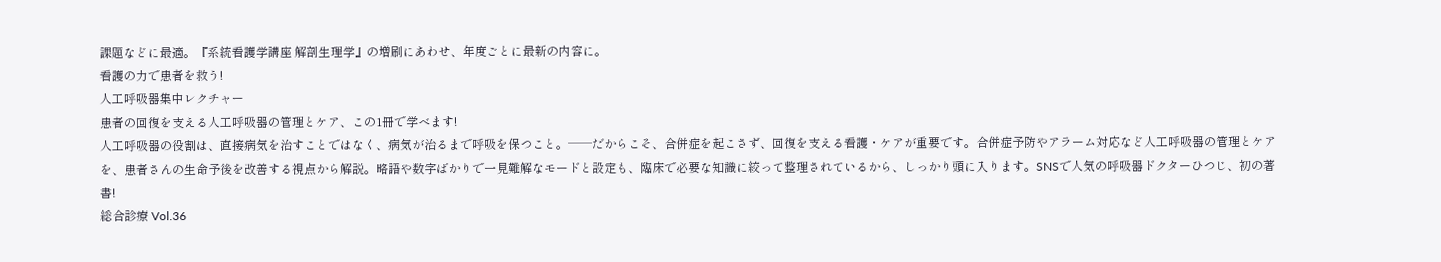課題などに最適。『系統看護学講座 解剖生理学』の増刷にあわせ、年度ごとに最新の内容に。
看護の力で患者を救う!
人工呼吸器集中レクチャー
患者の回復を支える人工呼吸器の管理とケア、この1冊で学べます!
人工呼吸器の役割は、直接病気を治すことではなく、病気が治るまで呼吸を保つこと。──だからこそ、合併症を起こさず、回復を支える看護・ケアが重要です。合併症予防やアラーム対応など人工呼吸器の管理とケアを、患者さんの生命予後を改善する視点から解説。略語や数字ばかりで一見難解なモードと設定も、臨床で必要な知識に絞って整理されているから、しっかり頭に入ります。SNSで人気の呼吸器ドクターひつじ、初の著書!
総合診療 Vol.36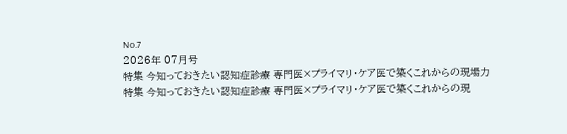No.7
2026年 07月号
特集 今知っておきたい認知症診療 専門医×プライマリ・ケア医で築くこれからの現場力
特集 今知っておきたい認知症診療 専門医×プライマリ・ケア医で築くこれからの現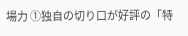場力 ①独自の切り口が好評の「特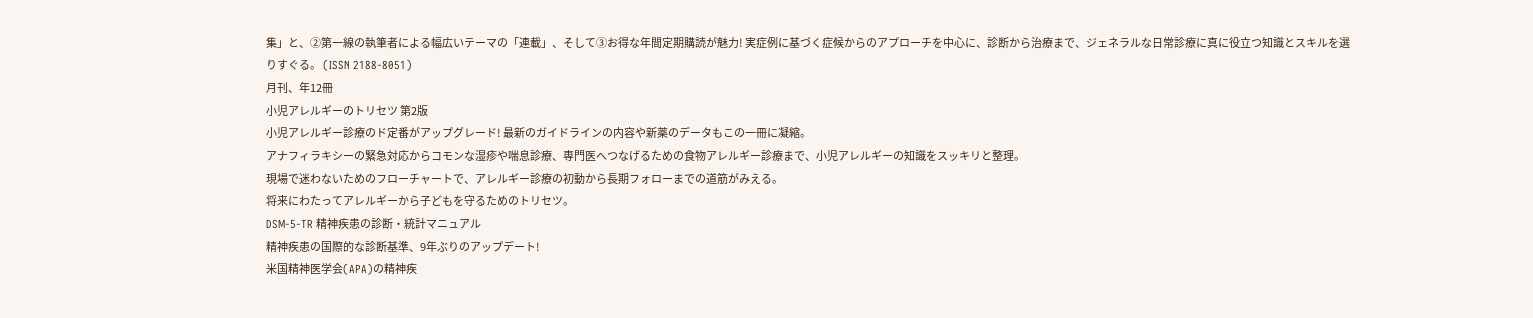集」と、②第一線の執筆者による幅広いテーマの「連載」、そして③お得な年間定期購読が魅力! 実症例に基づく症候からのアプローチを中心に、診断から治療まで、ジェネラルな日常診療に真に役立つ知識とスキルを選りすぐる。 (ISSN 2188-8051)
月刊、年12冊
小児アレルギーのトリセツ 第2版
小児アレルギー診療のド定番がアップグレード! 最新のガイドラインの内容や新薬のデータもこの一冊に凝縮。
アナフィラキシーの緊急対応からコモンな湿疹や喘息診療、専門医へつなげるための食物アレルギー診療まで、小児アレルギーの知識をスッキリと整理。
現場で迷わないためのフローチャートで、アレルギー診療の初動から長期フォローまでの道筋がみえる。
将来にわたってアレルギーから子どもを守るためのトリセツ。
DSM-5-TR 精神疾患の診断・統計マニュアル
精神疾患の国際的な診断基準、9年ぶりのアップデート!
米国精神医学会(APA)の精神疾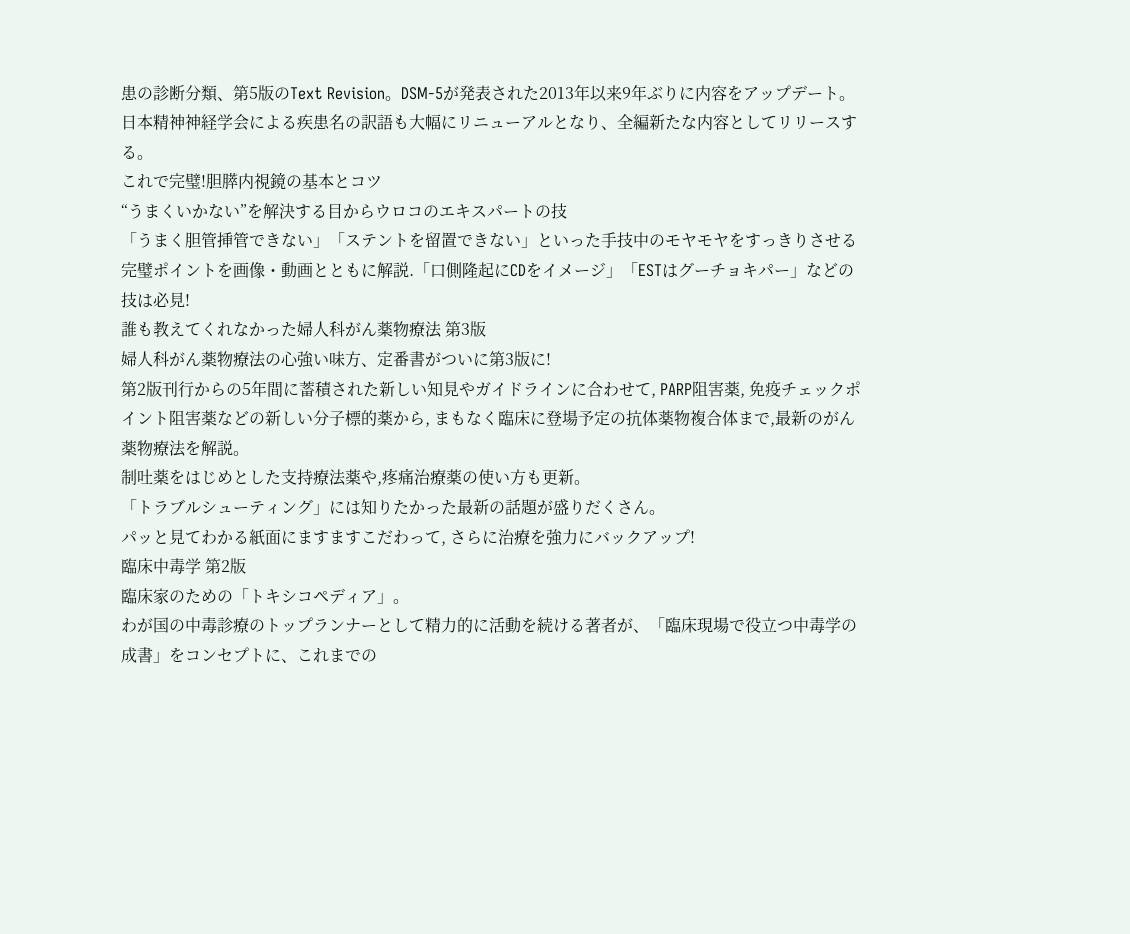患の診断分類、第5版のText Revision。DSM-5が発表された2013年以来9年ぶりに内容をアップデート。日本精神神経学会による疾患名の訳語も大幅にリニューアルとなり、全編新たな内容としてリリースする。
これで完璧!胆膵内視鏡の基本とコツ
“うまくいかない”を解決する目からウロコのエキスパートの技
「うまく胆管挿管できない」「ステントを留置できない」といった手技中のモヤモヤをすっきりさせる完璧ポイントを画像・動画とともに解説.「口側隆起にCDをイメージ」「ESTはグーチョキパー」などの技は必見!
誰も教えてくれなかった婦人科がん薬物療法 第3版
婦人科がん薬物療法の心強い味方、定番書がついに第3版に!
第2版刊行からの5年間に蓄積された新しい知見やガイドラインに合わせて, PARP阻害薬, 免疫チェックポイント阻害薬などの新しい分子標的薬から, まもなく臨床に登場予定の抗体薬物複合体まで,最新のがん薬物療法を解説。
制吐薬をはじめとした支持療法薬や,疼痛治療薬の使い方も更新。
「トラブルシューティング」には知りたかった最新の話題が盛りだくさん。
パッと見てわかる紙面にますますこだわって, さらに治療を強力にバックアップ!
臨床中毒学 第2版
臨床家のための「トキシコペディア」。
わが国の中毒診療のトップランナーとして精力的に活動を続ける著者が、「臨床現場で役立つ中毒学の成書」をコンセプトに、これまでの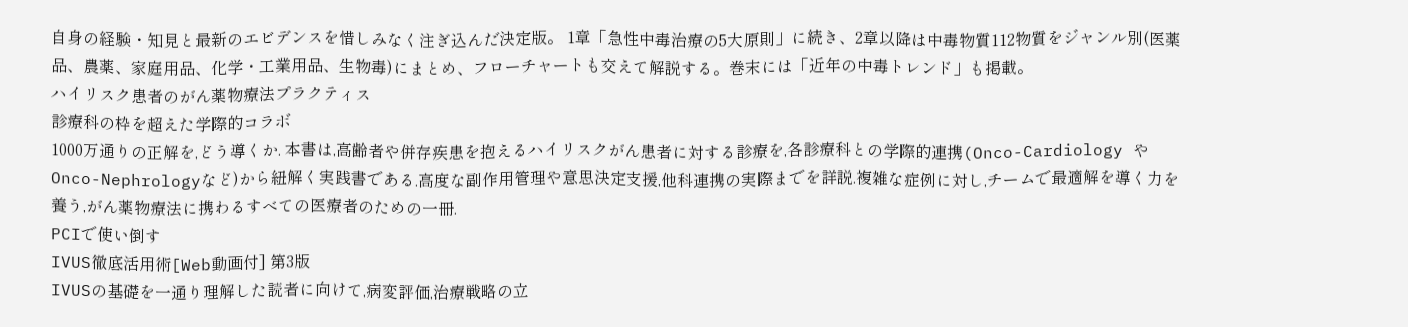自身の経験・知見と最新のエビデンスを惜しみなく注ぎ込んだ決定版。 1章「急性中毒治療の5大原則」に続き、2章以降は中毒物質112物質をジャンル別(医薬品、農薬、家庭用品、化学・工業用品、生物毒)にまとめ、フローチャートも交えて解説する。巻末には「近年の中毒トレンド」も掲載。
ハイリスク患者のがん薬物療法プラクティス
診療科の枠を超えた学際的コラボ
1000万通りの正解を,どう導くか. 本書は,高齢者や併存疾患を抱えるハイリスクがん患者に対する診療を,各診療科との学際的連携(Onco-Cardiology や Onco-Nephrologyなど)から紐解く実践書である.高度な副作用管理や意思決定支援,他科連携の実際までを詳説.複雑な症例に対し,チームで最適解を導く力を養う,がん薬物療法に携わるすべての医療者のための一冊.
PCIで使い倒す
IVUS徹底活用術[Web動画付] 第3版
IVUSの基礎を一通り理解した読者に向けて,病変評価,治療戦略の立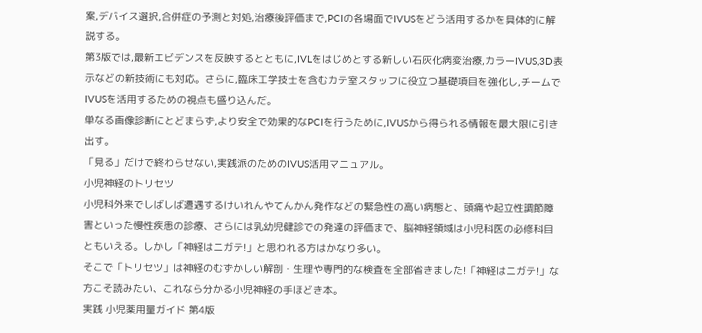案,デバイス選択,合併症の予測と対処,治療後評価まで,PCIの各場面でIVUSをどう活用するかを具体的に解説する。
第3版では,最新エビデンスを反映するとともに,IVLをはじめとする新しい石灰化病変治療,カラーIVUS,3D表示などの新技術にも対応。さらに,臨床工学技士を含むカテ室スタッフに役立つ基礎項目を強化し,チームでIVUSを活用するための視点も盛り込んだ。
単なる画像診断にとどまらず,より安全で効果的なPCIを行うために,IVUSから得られる情報を最大限に引き出す。
「見る」だけで終わらせない,実践派のためのIVUS活用マニュアル。
小児神経のトリセツ
小児科外来でしばしば遭遇するけいれんやてんかん発作などの緊急性の高い病態と、頭痛や起立性調節障害といった慢性疾患の診療、さらには乳幼児健診での発達の評価まで、脳神経領域は小児科医の必修科目ともいえる。しかし「神経はニガテ!」と思われる方はかなり多い。
そこで「トリセツ」は神経のむずかしい解剖・生理や専門的な検査を全部省きました!「神経はニガテ!」な方こそ読みたい、これなら分かる小児神経の手ほどき本。
実践 小児薬用量ガイド 第4版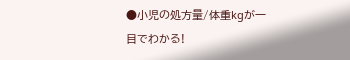●小児の処方量/体重kgが一目でわかる!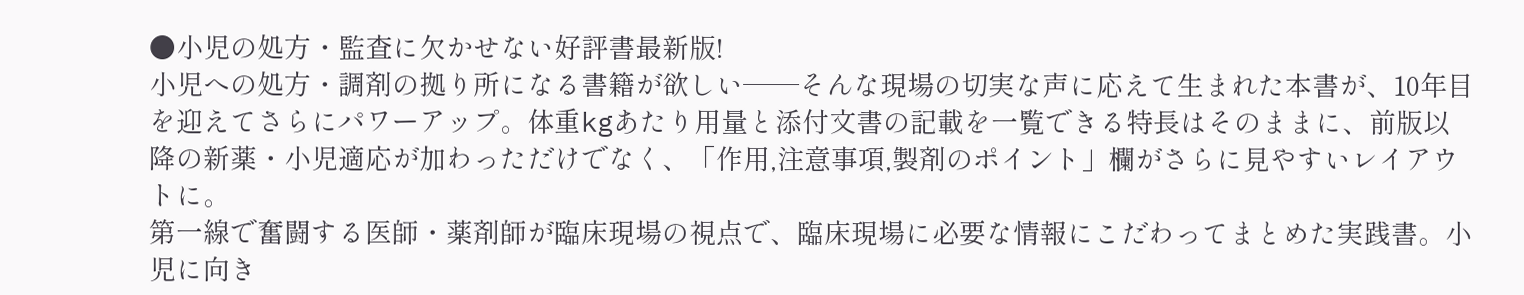●小児の処方・監査に欠かせない好評書最新版!
小児への処方・調剤の拠り所になる書籍が欲しい――そんな現場の切実な声に応えて生まれた本書が、10年目を迎えてさらにパワーアップ。体重kgあたり用量と添付文書の記載を一覧できる特長はそのままに、前版以降の新薬・小児適応が加わっただけでなく、「作用,注意事項,製剤のポイント」欄がさらに見やすいレイアウトに。
第一線で奮闘する医師・薬剤師が臨床現場の視点で、臨床現場に必要な情報にこだわってまとめた実践書。小児に向き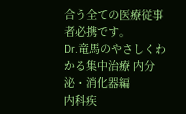合う全ての医療従事者必携です。
Dr.竜馬のやさしくわかる集中治療 内分泌・消化器編
内科疾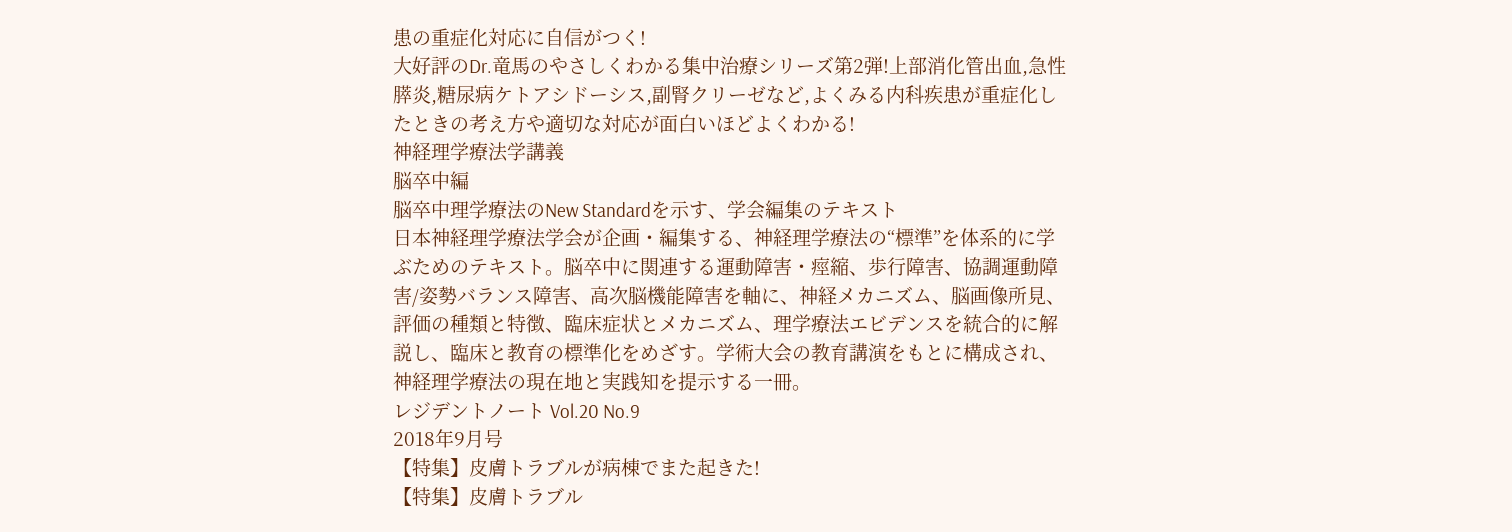患の重症化対応に自信がつく!
大好評のDr.竜馬のやさしくわかる集中治療シリーズ第2弾!上部消化管出血,急性膵炎,糖尿病ケトアシドーシス,副腎クリーゼなど,よくみる内科疾患が重症化したときの考え方や適切な対応が面白いほどよくわかる!
神経理学療法学講義
脳卒中編
脳卒中理学療法のNew Standardを示す、学会編集のテキスト
日本神経理学療法学会が企画・編集する、神経理学療法の“標準”を体系的に学ぶためのテキスト。脳卒中に関連する運動障害・痙縮、歩行障害、協調運動障害/姿勢バランス障害、高次脳機能障害を軸に、神経メカニズム、脳画像所見、評価の種類と特徴、臨床症状とメカニズム、理学療法エビデンスを統合的に解説し、臨床と教育の標準化をめざす。学術大会の教育講演をもとに構成され、神経理学療法の現在地と実践知を提示する一冊。
レジデントノート Vol.20 No.9
2018年9月号
【特集】皮膚トラブルが病棟でまた起きた!
【特集】皮膚トラブル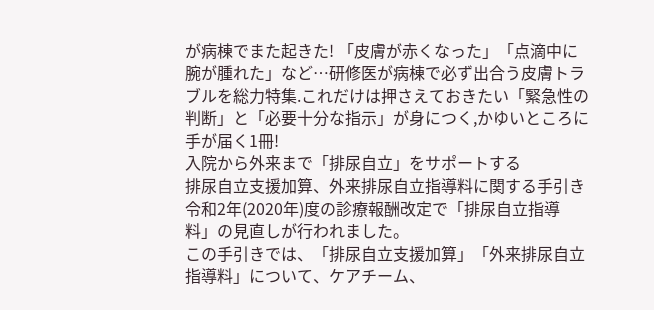が病棟でまた起きた! 「皮膚が赤くなった」「点滴中に腕が腫れた」など…研修医が病棟で必ず出合う皮膚トラブルを総力特集.これだけは押さえておきたい「緊急性の判断」と「必要十分な指示」が身につく,かゆいところに手が届く1冊!
入院から外来まで「排尿自立」をサポートする
排尿自立支援加算、外来排尿自立指導料に関する手引き
令和2年(2020年)度の診療報酬改定で「排尿自立指導料」の見直しが行われました。
この手引きでは、「排尿自立支援加算」「外来排尿自立指導料」について、ケアチーム、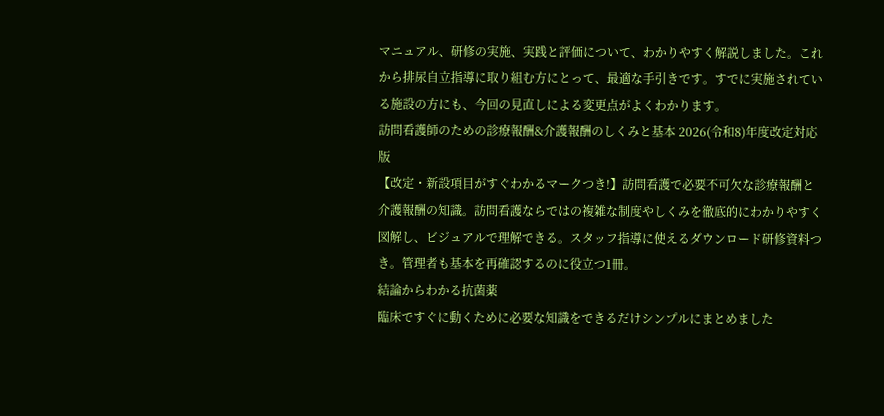マニュアル、研修の実施、実践と評価について、わかりやすく解説しました。これから排尿自立指導に取り組む方にとって、最適な手引きです。すでに実施されている施設の方にも、今回の見直しによる変更点がよくわかります。
訪問看護師のための診療報酬&介護報酬のしくみと基本 2026(令和8)年度改定対応版
【改定・新設項目がすぐわかるマークつき!】訪問看護で必要不可欠な診療報酬と介護報酬の知識。訪問看護ならではの複雑な制度やしくみを徹底的にわかりやすく図解し、ビジュアルで理解できる。スタッフ指導に使えるダウンロード研修資料つき。管理者も基本を再確認するのに役立つ1冊。
結論からわかる抗菌薬
臨床ですぐに動くために必要な知識をできるだけシンプルにまとめました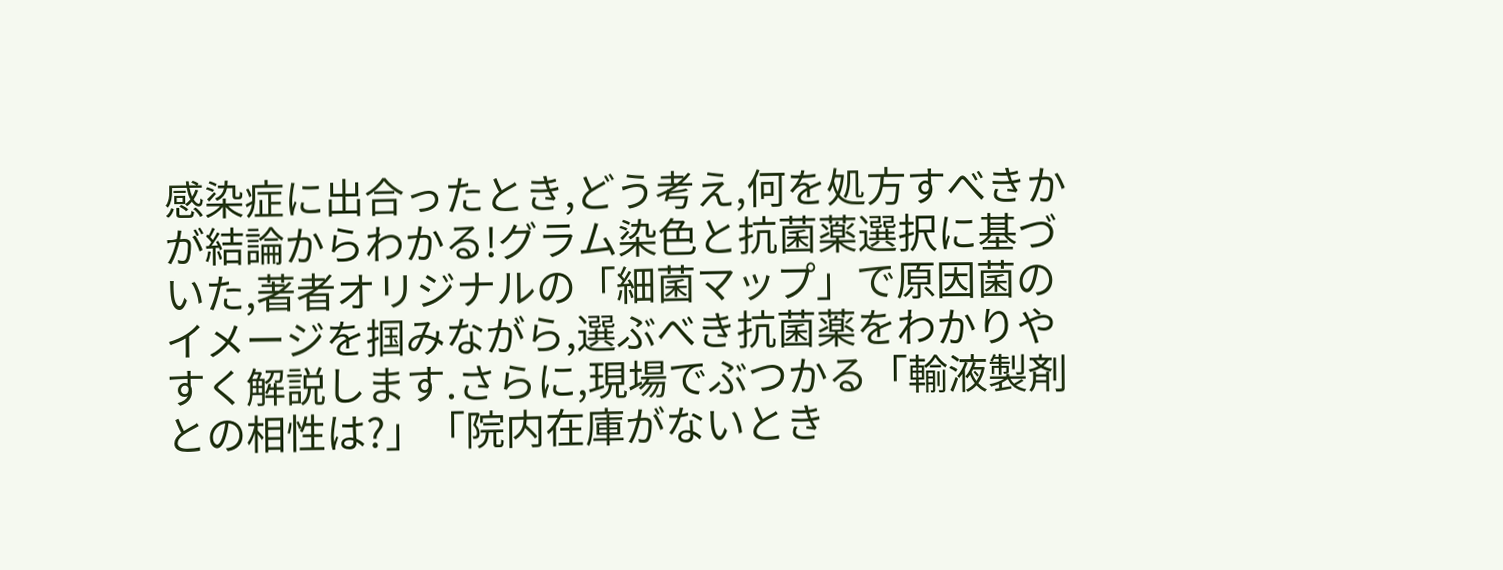感染症に出合ったとき,どう考え,何を処方すべきかが結論からわかる!グラム染色と抗菌薬選択に基づいた,著者オリジナルの「細菌マップ」で原因菌のイメージを掴みながら,選ぶべき抗菌薬をわかりやすく解説します.さらに,現場でぶつかる「輸液製剤との相性は?」「院内在庫がないとき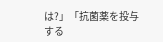は?」「抗菌薬を投与する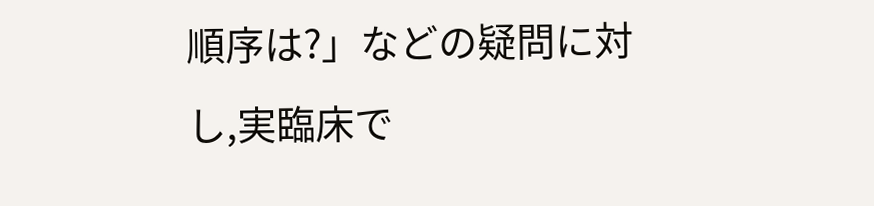順序は?」などの疑問に対し,実臨床で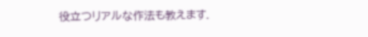役立つリアルな作法も教えます.